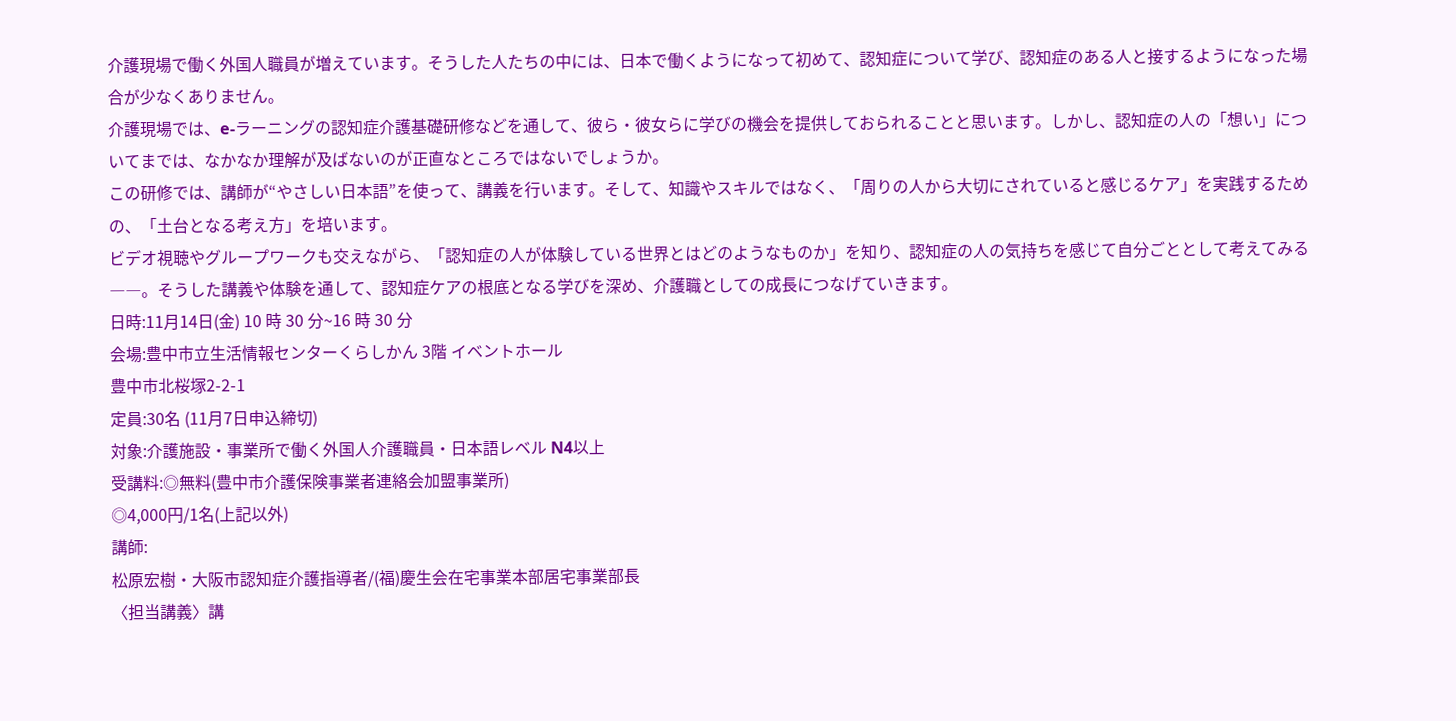介護現場で働く外国人職員が増えています。そうした人たちの中には、日本で働くようになって初めて、認知症について学び、認知症のある人と接するようになった場合が少なくありません。
介護現場では、e-ラーニングの認知症介護基礎研修などを通して、彼ら・彼女らに学びの機会を提供しておられることと思います。しかし、認知症の人の「想い」についてまでは、なかなか理解が及ばないのが正直なところではないでしょうか。
この研修では、講師が“やさしい日本語”を使って、講義を行います。そして、知識やスキルではなく、「周りの人から大切にされていると感じるケア」を実践するための、「土台となる考え方」を培います。
ビデオ視聴やグループワークも交えながら、「認知症の人が体験している世界とはどのようなものか」を知り、認知症の人の気持ちを感じて自分ごととして考えてみる――。そうした講義や体験を通して、認知症ケアの根底となる学びを深め、介護職としての成長につなげていきます。
日時:11月14日(金) 10 時 30 分~16 時 30 分
会場:豊中市立生活情報センターくらしかん 3階 イベントホール
豊中市北桜塚2-2-1
定員:30名 (11月7日申込締切)
対象:介護施設・事業所で働く外国人介護職員・日本語レベル N4以上
受講料:◎無料(豊中市介護保険事業者連絡会加盟事業所)
◎4,000円/1名(上記以外)
講師:
松原宏樹・大阪市認知症介護指導者/(福)慶生会在宅事業本部居宅事業部長
〈担当講義〉講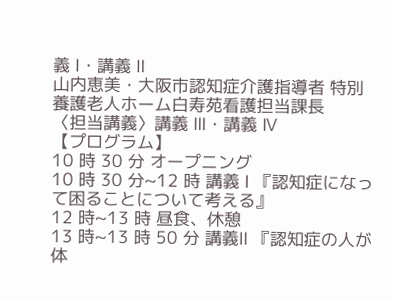義 Ⅰ・講義 Ⅱ
山内恵美・大阪市認知症介護指導者 特別養護老人ホーム白寿苑看護担当課長
〈担当講義〉講義 Ⅲ・講義 Ⅳ
【プログラム】
10 時 30 分 オープニング
10 時 30 分~12 時 講義 Ⅰ 『認知症になって困ることについて考える』
12 時~13 時 昼食、休憩
13 時~13 時 50 分 講義Ⅱ 『認知症の人が体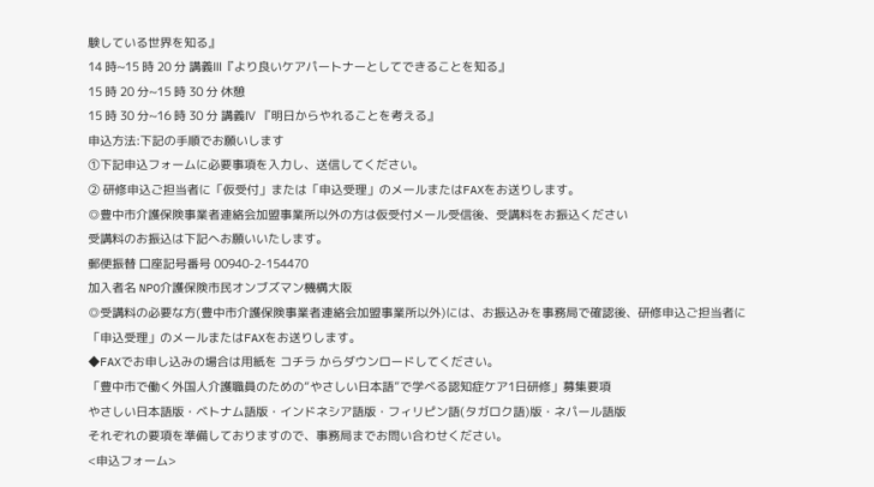験している世界を知る』
14 時~15 時 20 分 講義Ⅲ『より良いケアパートナーとしてできることを知る』
15 時 20 分~15 時 30 分 休憩
15 時 30 分~16 時 30 分 講義Ⅳ 『明日からやれることを考える』
申込方法:下記の手順でお願いします
①下記申込フォームに必要事項を入力し、送信してください。
② 研修申込ご担当者に「仮受付」または「申込受理」のメールまたはFAXをお送りします。
◎豊中市介護保険事業者連絡会加盟事業所以外の方は仮受付メール受信後、受講料をお振込ください
受講料のお振込は下記へお願いいたします。
郵便振替 口座記号番号 00940-2-154470
加入者名 NPO介護保険市民オンブズマン機構大阪
◎受講料の必要な方(豊中市介護保険事業者連絡会加盟事業所以外)には、お振込みを事務局で確認後、研修申込ご担当者に「申込受理」のメールまたはFAXをお送りします。
◆FAXでお申し込みの場合は用紙を コチラ からダウンロードしてください。
「豊中市で働く外国人介護職員のための“やさしい日本語”で学べる認知症ケア1日研修」募集要項
やさしい日本語版・ベトナム語版・インドネシア語版・フィリピン語(タガロク語)版・ネパール語版
それぞれの要項を準備しておりますので、事務局までお問い合わせください。
<申込フォーム>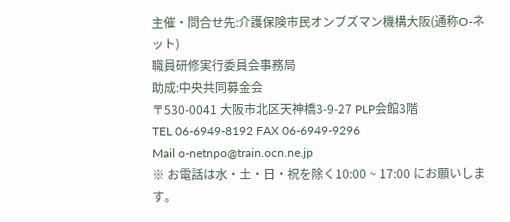主催・問合せ先:介護保険市民オンブズマン機構大阪(通称O-ネット)
職員研修実行委員会事務局
助成:中央共同募金会
〒530-0041 大阪市北区天神橋3-9-27 PLP会館3階
TEL 06-6949-8192 FAX 06-6949-9296
Mail o-netnpo@train.ocn.ne.jp
※ お電話は水・土・日・祝を除く10:00 ~ 17:00 にお願いします。